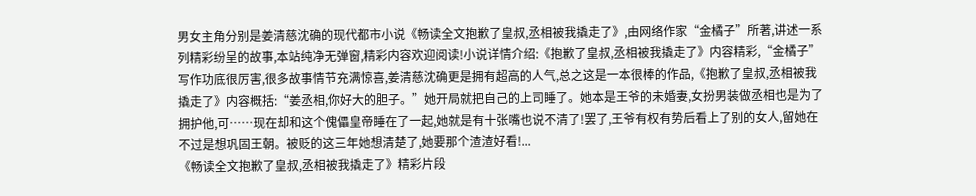男女主角分别是姜清慈沈确的现代都市小说《畅读全文抱歉了皇叔,丞相被我撬走了》,由网络作家“金橘子”所著,讲述一系列精彩纷呈的故事,本站纯净无弹窗,精彩内容欢迎阅读!小说详情介绍:《抱歉了皇叔,丞相被我撬走了》内容精彩,“金橘子”写作功底很厉害,很多故事情节充满惊喜,姜清慈沈确更是拥有超高的人气,总之这是一本很棒的作品,《抱歉了皇叔,丞相被我撬走了》内容概括:“姜丞相,你好大的胆子。”她开局就把自己的上司睡了。她本是王爷的未婚妻,女扮男装做丞相也是为了拥护他,可……现在却和这个傀儡皇帝睡在了一起,她就是有十张嘴也说不清了!罢了,王爷有权有势后看上了别的女人,留她在不过是想巩固王朝。被贬的这三年她想清楚了,她要那个渣渣好看!...
《畅读全文抱歉了皇叔,丞相被我撬走了》精彩片段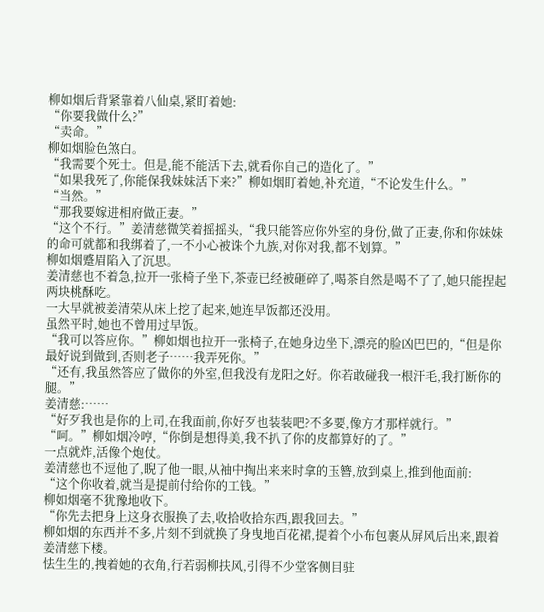柳如烟后背紧靠着八仙桌,紧盯着她:
“你要我做什么?”
“卖命。”
柳如烟脸色煞白。
“我需要个死士。但是,能不能活下去,就看你自己的造化了。”
“如果我死了,你能保我妹妹活下来?”柳如烟盯着她,补充道,“不论发生什么。”
“当然。”
“那我要嫁进相府做正妻。”
“这个不行。”姜清慈微笑着摇摇头,“我只能答应你外室的身份,做了正妻,你和你妹妹的命可就都和我绑着了,一不小心被诛个九族,对你对我,都不划算。”
柳如烟蹙眉陷入了沉思。
姜清慈也不着急,拉开一张椅子坐下,茶壶已经被砸碎了,喝茶自然是喝不了了,她只能捏起两块桃酥吃。
一大早就被姜清荣从床上挖了起来,她连早饭都还没用。
虽然平时,她也不曾用过早饭。
“我可以答应你。”柳如烟也拉开一张椅子,在她身边坐下,漂亮的脸凶巴巴的,“但是你最好说到做到,否则老子……我弄死你。”
“还有,我虽然答应了做你的外室,但我没有龙阳之好。你若敢碰我一根汗毛,我打断你的腿。”
姜清慈:……
“好歹我也是你的上司,在我面前,你好歹也装装吧?不多要,像方才那样就行。”
“呵。”柳如烟冷哼,“你倒是想得美,我不扒了你的皮都算好的了。”
一点就炸,活像个炮仗。
姜清慈也不逗他了,睨了他一眼,从袖中掏出来来时拿的玉簪,放到桌上,推到他面前:
“这个你收着,就当是提前付给你的工钱。”
柳如烟毫不犹豫地收下。
“你先去把身上这身衣服换了去,收拾收拾东西,跟我回去。”
柳如烟的东西并不多,片刻不到就换了身曳地百花裙,提着个小布包裹从屏风后出来,跟着姜清慈下楼。
怯生生的,拽着她的衣角,行若弱柳扶风,引得不少堂客侧目驻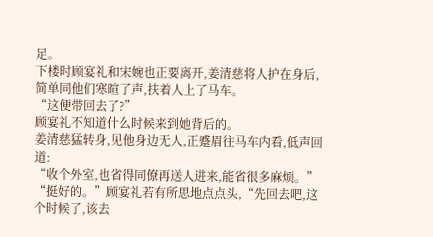足。
下楼时顾宴礼和宋婉也正要离开,姜清慈将人护在身后,简单同他们寒暄了声,扶着人上了马车。
“这便带回去了?”
顾宴礼不知道什么时候来到她背后的。
姜清慈猛转身,见他身边无人,正蹙眉往马车内看,低声回道:
“收个外室,也省得同僚再送人进来,能省很多麻烦。”
“挺好的。”顾宴礼若有所思地点点头,“先回去吧,这个时候了,该去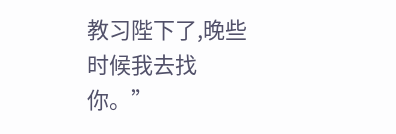教习陛下了,晚些时候我去找你。”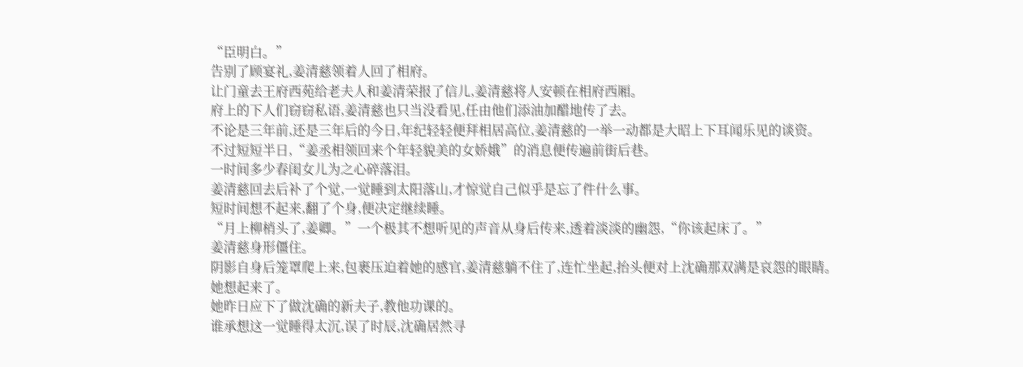“臣明白。”
告别了顾宴礼,姜清慈领着人回了相府。
让门童去王府西苑给老夫人和姜清荣报了信儿,姜清慈将人安顿在相府西厢。
府上的下人们窃窃私语,姜清慈也只当没看见,任由他们添油加醋地传了去。
不论是三年前,还是三年后的今日,年纪轻轻便拜相居高位,姜清慈的一举一动都是大昭上下耳闻乐见的谈资。
不过短短半日,“姜丞相领回来个年轻貌美的女娇娥”的消息便传遍前街后巷。
一时间多少春闺女儿为之心碎落泪。
姜清慈回去后补了个觉,一觉睡到太阳落山,才惊觉自己似乎是忘了件什么事。
短时间想不起来,翻了个身,便决定继续睡。
“月上柳梢头了,姜卿。”一个极其不想听见的声音从身后传来,透着淡淡的幽怨,“你该起床了。”
姜清慈身形僵住。
阴影自身后笼罩爬上来,包裹压迫着她的感官,姜清慈躺不住了,连忙坐起,抬头便对上沈确那双满是哀怨的眼睛。
她想起来了。
她昨日应下了做沈确的新夫子,教他功课的。
谁承想这一觉睡得太沉,误了时辰,沈确居然寻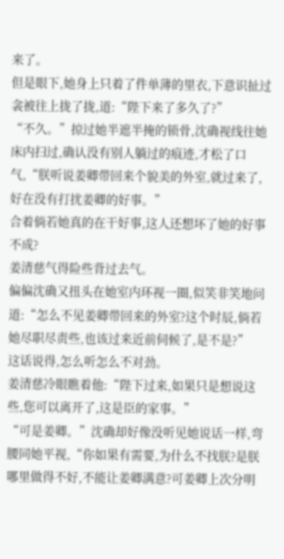来了。
但是眼下,她身上只着了件单薄的里衣,下意识扯过衾被往上拢了拢,道:“陛下来了多久了?”
“不久。”掠过她半遮半掩的锁骨,沈确视线往她床内扫过,确认没有别人躺过的痕迹,才松了口气,“朕听说姜卿带回来个貌美的外室,就过来了,好在没有打扰姜卿的好事。”
合着倘若她真的在干好事,这人还想坏了她的好事不成?
姜清慈气得险些背过去气。
偏偏沈确又扭头在她室内环视一圈,似笑非笑地问道:“怎么不见姜卿带回来的外室?这个时辰,倘若她尽职尽责些,也该过来近前伺候了,是不是?”
这话说得,怎么听怎么不对劲。
姜清慈冷眼瞧着他:“陛下过来,如果只是想说这些,您可以离开了,这是臣的家事。”
“可是姜卿。”沈确却好像没听见她说话一样,弯腰同她平视,“你如果有需要,为什么不找朕?是朕哪里做得不好,不能让姜卿满意?可姜卿上次分明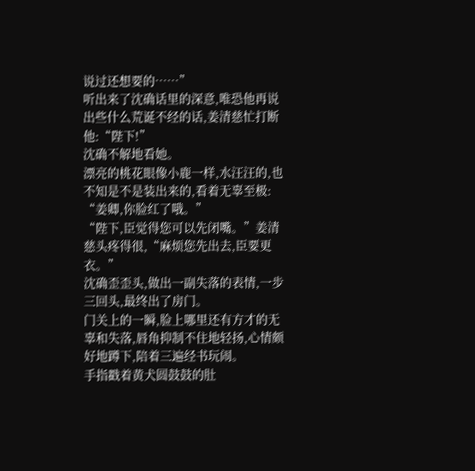说过还想要的……”
听出来了沈确话里的深意,唯恐他再说出些什么荒诞不经的话,姜清慈忙打断他:“陛下!”
沈确不解地看她。
漂亮的桃花眼像小鹿一样,水汪汪的,也不知是不是装出来的,看着无辜至极:
“姜卿,你脸红了哦。”
“陛下,臣觉得您可以先闭嘴。”姜清慈头疼得很,“麻烦您先出去,臣要更衣。”
沈确歪歪头,做出一副失落的表情,一步三回头,最终出了房门。
门关上的一瞬,脸上哪里还有方才的无辜和失落,唇角抑制不住地轻扬,心情颇好地蹲下,陪着三遍经书玩闹。
手指戳着黄犬圆鼓鼓的肚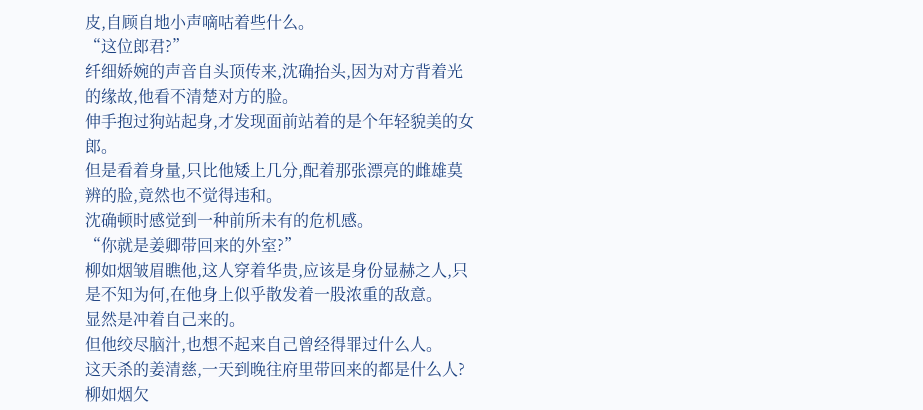皮,自顾自地小声嘀咕着些什么。
“这位郎君?”
纤细娇婉的声音自头顶传来,沈确抬头,因为对方背着光的缘故,他看不清楚对方的脸。
伸手抱过狗站起身,才发现面前站着的是个年轻貌美的女郎。
但是看着身量,只比他矮上几分,配着那张漂亮的雌雄莫辨的脸,竟然也不觉得违和。
沈确顿时感觉到一种前所未有的危机感。
“你就是姜卿带回来的外室?”
柳如烟皱眉瞧他,这人穿着华贵,应该是身份显赫之人,只是不知为何,在他身上似乎散发着一股浓重的敌意。
显然是冲着自己来的。
但他绞尽脑汁,也想不起来自己曾经得罪过什么人。
这天杀的姜清慈,一天到晚往府里带回来的都是什么人?
柳如烟欠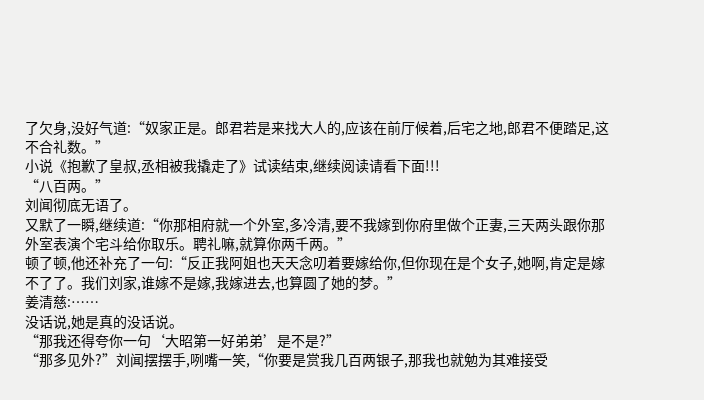了欠身,没好气道:“奴家正是。郎君若是来找大人的,应该在前厅候着,后宅之地,郎君不便踏足,这不合礼数。”
小说《抱歉了皇叔,丞相被我撬走了》试读结束,继续阅读请看下面!!!
“八百两。”
刘闻彻底无语了。
又默了一瞬,继续道:“你那相府就一个外室,多冷清,要不我嫁到你府里做个正妻,三天两头跟你那外室表演个宅斗给你取乐。聘礼嘛,就算你两千两。”
顿了顿,他还补充了一句:“反正我阿姐也天天念叨着要嫁给你,但你现在是个女子,她啊,肯定是嫁不了了。我们刘家,谁嫁不是嫁,我嫁进去,也算圆了她的梦。”
姜清慈:……
没话说,她是真的没话说。
“那我还得夸你一句‘大昭第一好弟弟’是不是?”
“那多见外?”刘闻摆摆手,咧嘴一笑,“你要是赏我几百两银子,那我也就勉为其难接受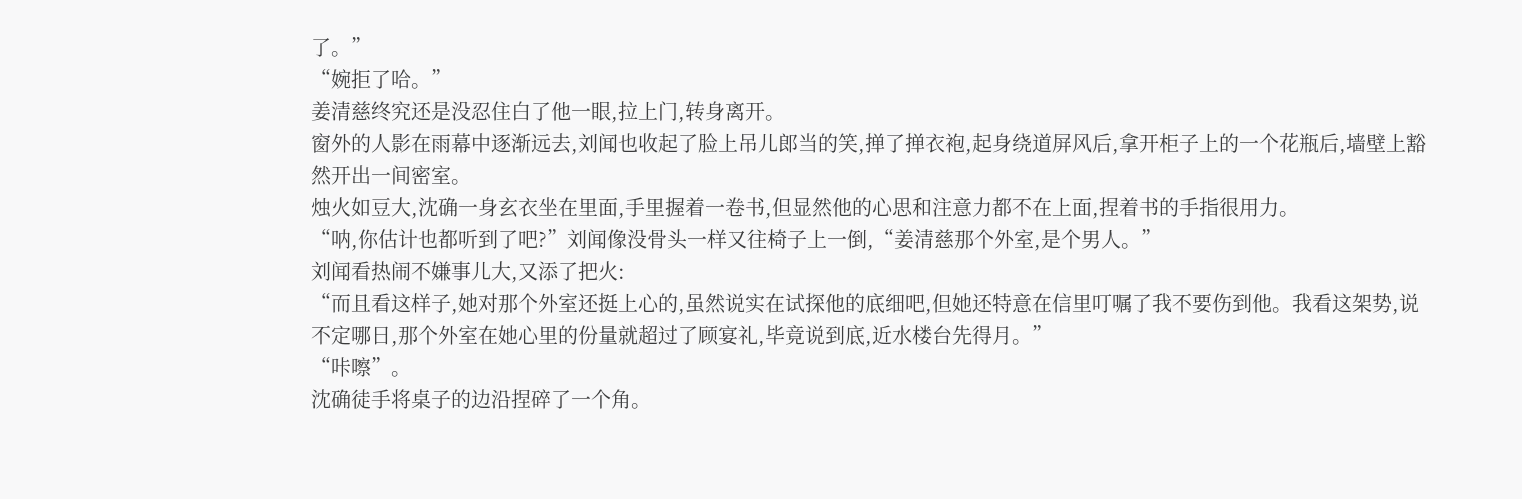了。”
“婉拒了哈。”
姜清慈终究还是没忍住白了他一眼,拉上门,转身离开。
窗外的人影在雨幕中逐渐远去,刘闻也收起了脸上吊儿郎当的笑,掸了掸衣袍,起身绕道屏风后,拿开柜子上的一个花瓶后,墙壁上豁然开出一间密室。
烛火如豆大,沈确一身玄衣坐在里面,手里握着一卷书,但显然他的心思和注意力都不在上面,捏着书的手指很用力。
“呐,你估计也都听到了吧?”刘闻像没骨头一样又往椅子上一倒,“姜清慈那个外室,是个男人。”
刘闻看热闹不嫌事儿大,又添了把火:
“而且看这样子,她对那个外室还挺上心的,虽然说实在试探他的底细吧,但她还特意在信里叮嘱了我不要伤到他。我看这架势,说不定哪日,那个外室在她心里的份量就超过了顾宴礼,毕竟说到底,近水楼台先得月。”
“咔嚓”。
沈确徒手将桌子的边沿捏碎了一个角。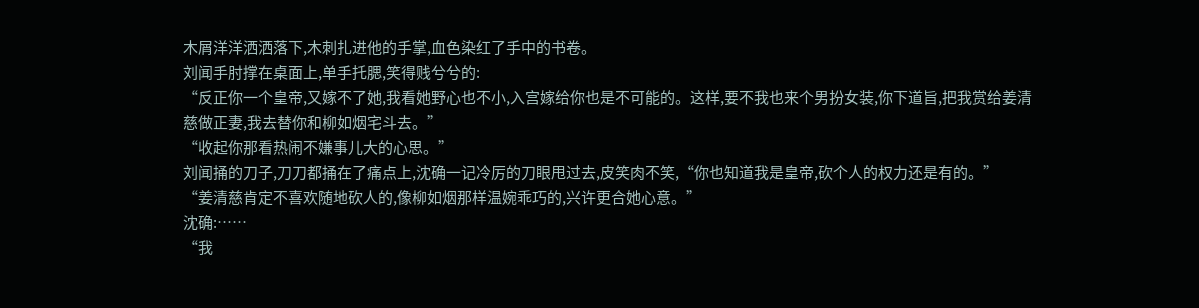木屑洋洋洒洒落下,木刺扎进他的手掌,血色染红了手中的书卷。
刘闻手肘撑在桌面上,单手托腮,笑得贱兮兮的:
“反正你一个皇帝,又嫁不了她,我看她野心也不小,入宫嫁给你也是不可能的。这样,要不我也来个男扮女装,你下道旨,把我赏给姜清慈做正妻,我去替你和柳如烟宅斗去。”
“收起你那看热闹不嫌事儿大的心思。”
刘闻捅的刀子,刀刀都捅在了痛点上,沈确一记冷厉的刀眼甩过去,皮笑肉不笑,“你也知道我是皇帝,砍个人的权力还是有的。”
“姜清慈肯定不喜欢随地砍人的,像柳如烟那样温婉乖巧的,兴许更合她心意。”
沈确:……
“我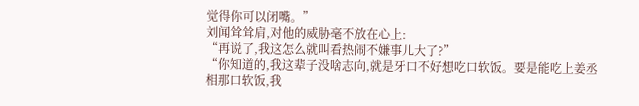觉得你可以闭嘴。”
刘闻耸耸肩,对他的威胁毫不放在心上:
“再说了,我这怎么就叫看热闹不嫌事儿大了?”
“你知道的,我这辈子没啥志向,就是牙口不好想吃口软饭。要是能吃上姜丞相那口软饭,我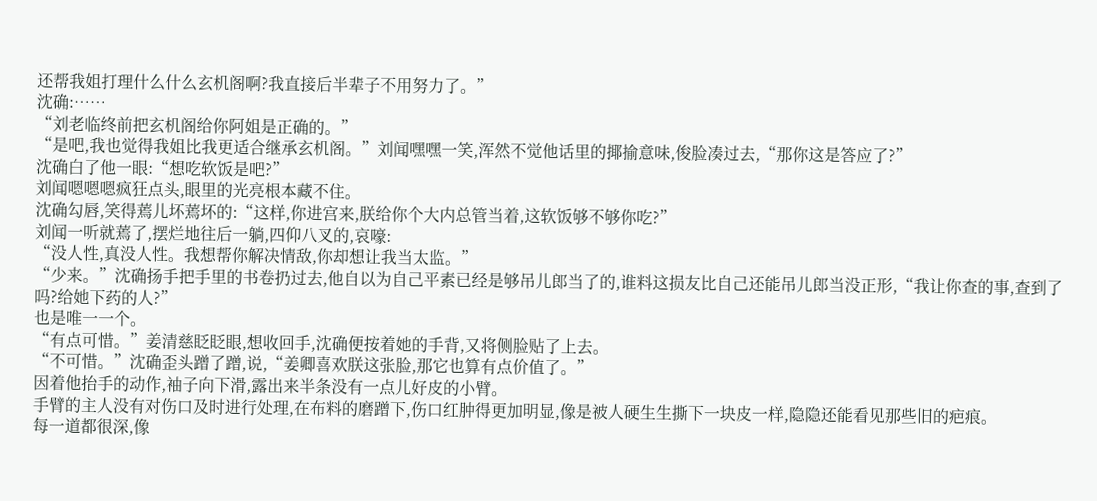还帮我姐打理什么什么玄机阁啊?我直接后半辈子不用努力了。”
沈确:……
“刘老临终前把玄机阁给你阿姐是正确的。”
“是吧,我也觉得我姐比我更适合继承玄机阁。”刘闻嘿嘿一笑,浑然不觉他话里的揶揄意味,俊脸凑过去,“那你这是答应了?”
沈确白了他一眼:“想吃软饭是吧?”
刘闻嗯嗯嗯疯狂点头,眼里的光亮根本藏不住。
沈确勾唇,笑得蔫儿坏蔫坏的:“这样,你进宫来,朕给你个大内总管当着,这软饭够不够你吃?”
刘闻一听就蔫了,摆烂地往后一躺,四仰八叉的,哀嚎:
“没人性,真没人性。我想帮你解决情敌,你却想让我当太监。”
“少来。”沈确扬手把手里的书卷扔过去,他自以为自己平素已经是够吊儿郎当了的,谁料这损友比自己还能吊儿郎当没正形,“我让你查的事,查到了吗?给她下药的人?”
也是唯一一个。
“有点可惜。”姜清慈眨眨眼,想收回手,沈确便按着她的手背,又将侧脸贴了上去。
“不可惜。”沈确歪头蹭了蹭,说,“姜卿喜欢朕这张脸,那它也算有点价值了。”
因着他抬手的动作,袖子向下滑,露出来半条没有一点儿好皮的小臂。
手臂的主人没有对伤口及时进行处理,在布料的磨蹭下,伤口红肿得更加明显,像是被人硬生生撕下一块皮一样,隐隐还能看见那些旧的疤痕。
每一道都很深,像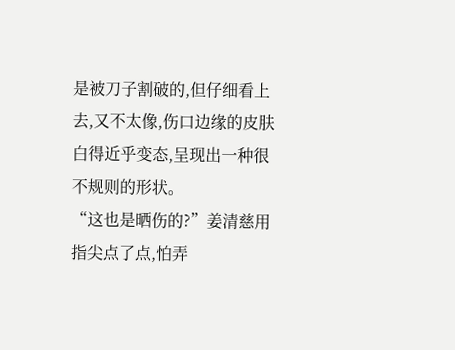是被刀子割破的,但仔细看上去,又不太像,伤口边缘的皮肤白得近乎变态,呈现出一种很不规则的形状。
“这也是晒伤的?”姜清慈用指尖点了点,怕弄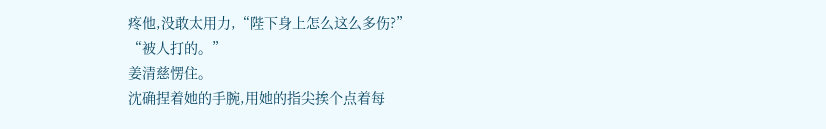疼他,没敢太用力,“陛下身上怎么这么多伤?”
“被人打的。”
姜清慈愣住。
沈确捏着她的手腕,用她的指尖挨个点着每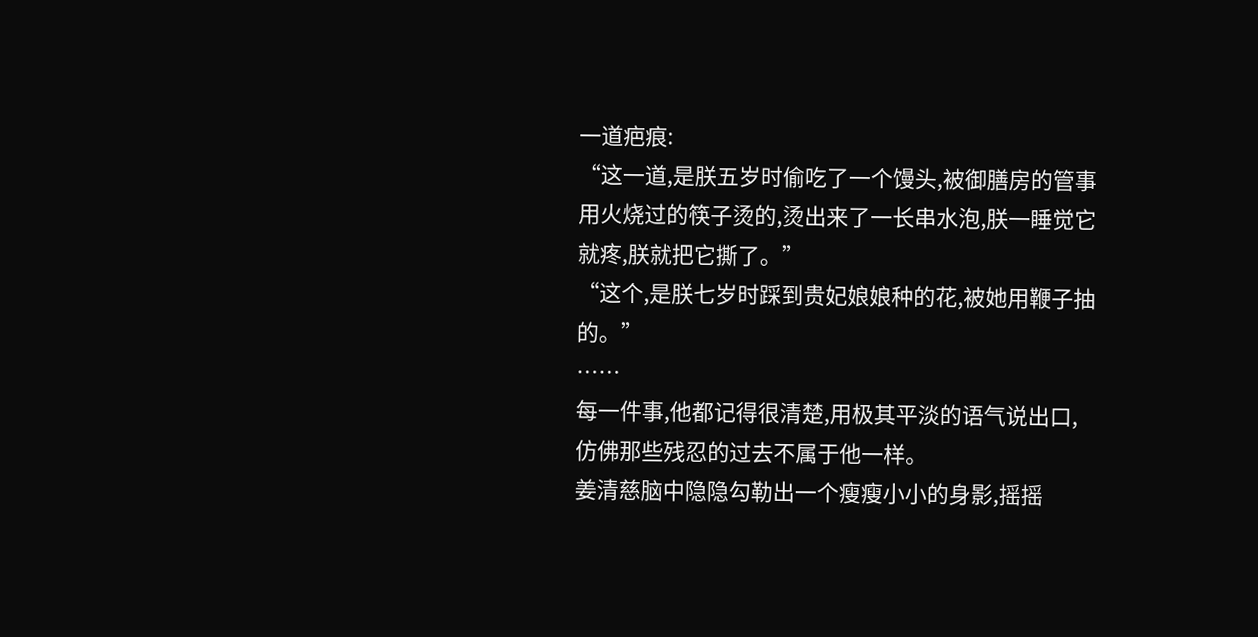一道疤痕:
“这一道,是朕五岁时偷吃了一个馒头,被御膳房的管事用火烧过的筷子烫的,烫出来了一长串水泡,朕一睡觉它就疼,朕就把它撕了。”
“这个,是朕七岁时踩到贵妃娘娘种的花,被她用鞭子抽的。”
……
每一件事,他都记得很清楚,用极其平淡的语气说出口,仿佛那些残忍的过去不属于他一样。
姜清慈脑中隐隐勾勒出一个瘦瘦小小的身影,摇摇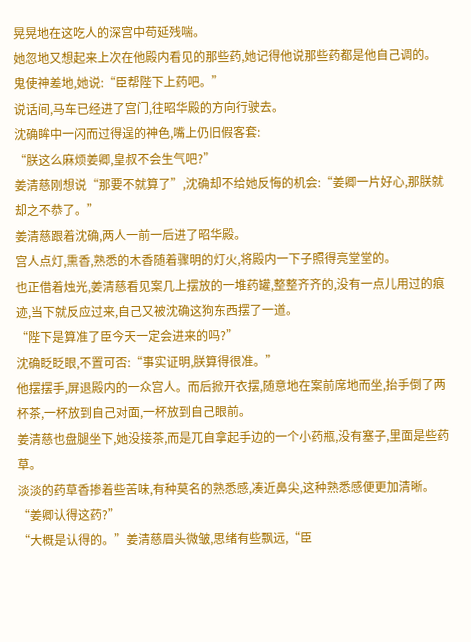晃晃地在这吃人的深宫中苟延残喘。
她忽地又想起来上次在他殿内看见的那些药,她记得他说那些药都是他自己调的。
鬼使神差地,她说:“臣帮陛下上药吧。”
说话间,马车已经进了宫门,往昭华殿的方向行驶去。
沈确眸中一闪而过得逞的神色,嘴上仍旧假客套:
“朕这么麻烦姜卿,皇叔不会生气吧?”
姜清慈刚想说“那要不就算了”,沈确却不给她反悔的机会:“姜卿一片好心,那朕就却之不恭了。”
姜清慈跟着沈确,两人一前一后进了昭华殿。
宫人点灯,熏香,熟悉的木香随着骤明的灯火,将殿内一下子照得亮堂堂的。
也正借着烛光,姜清慈看见案几上摆放的一堆药罐,整整齐齐的,没有一点儿用过的痕迹,当下就反应过来,自己又被沈确这狗东西摆了一道。
“陛下是算准了臣今天一定会进来的吗?”
沈确眨眨眼,不置可否:“事实证明,朕算得很准。”
他摆摆手,屏退殿内的一众宫人。而后掀开衣摆,随意地在案前席地而坐,抬手倒了两杯茶,一杯放到自己对面,一杯放到自己眼前。
姜清慈也盘腿坐下,她没接茶,而是兀自拿起手边的一个小药瓶,没有塞子,里面是些药草。
淡淡的药草香掺着些苦味,有种莫名的熟悉感,凑近鼻尖,这种熟悉感便更加清晰。
“姜卿认得这药?”
“大概是认得的。”姜清慈眉头微皱,思绪有些飘远,“臣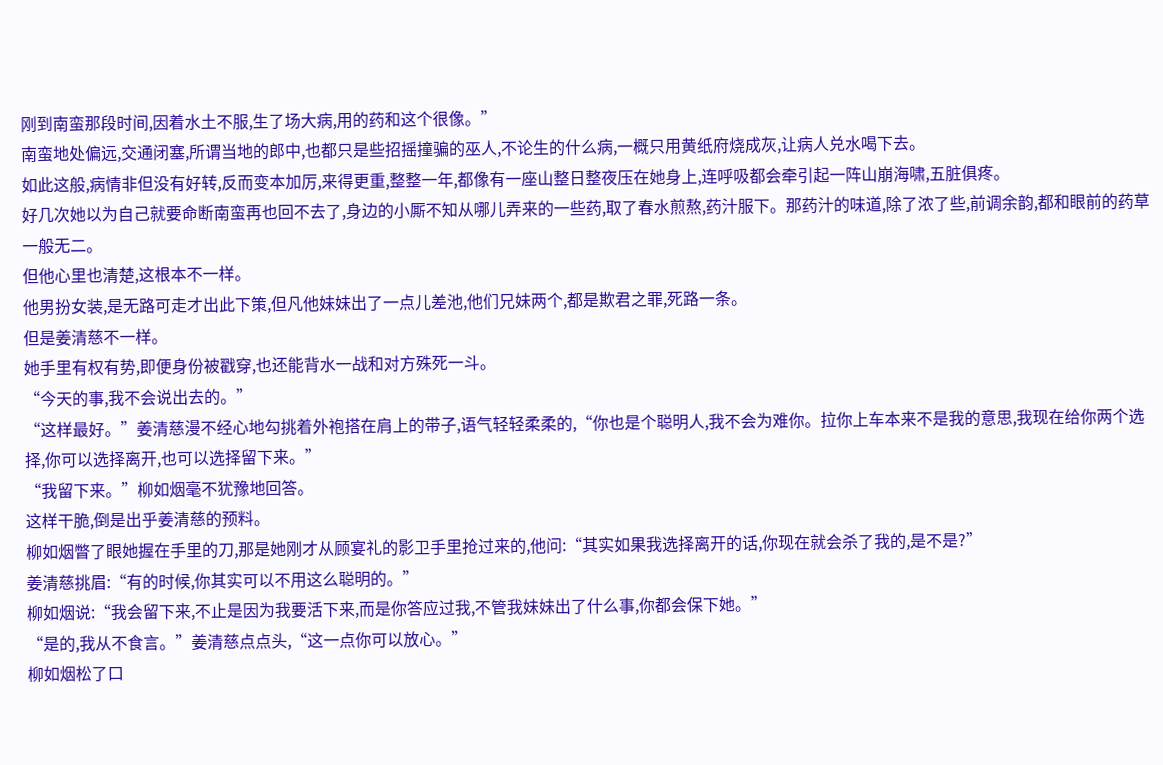刚到南蛮那段时间,因着水土不服,生了场大病,用的药和这个很像。”
南蛮地处偏远,交通闭塞,所谓当地的郎中,也都只是些招摇撞骗的巫人,不论生的什么病,一概只用黄纸府烧成灰,让病人兑水喝下去。
如此这般,病情非但没有好转,反而变本加厉,来得更重,整整一年,都像有一座山整日整夜压在她身上,连呼吸都会牵引起一阵山崩海啸,五脏俱疼。
好几次她以为自己就要命断南蛮再也回不去了,身边的小厮不知从哪儿弄来的一些药,取了春水煎熬,药汁服下。那药汁的味道,除了浓了些,前调余韵,都和眼前的药草一般无二。
但他心里也清楚,这根本不一样。
他男扮女装,是无路可走才出此下策,但凡他妹妹出了一点儿差池,他们兄妹两个,都是欺君之罪,死路一条。
但是姜清慈不一样。
她手里有权有势,即便身份被戳穿,也还能背水一战和对方殊死一斗。
“今天的事,我不会说出去的。”
“这样最好。”姜清慈漫不经心地勾挑着外袍搭在肩上的带子,语气轻轻柔柔的,“你也是个聪明人,我不会为难你。拉你上车本来不是我的意思,我现在给你两个选择,你可以选择离开,也可以选择留下来。”
“我留下来。”柳如烟毫不犹豫地回答。
这样干脆,倒是出乎姜清慈的预料。
柳如烟瞥了眼她握在手里的刀,那是她刚才从顾宴礼的影卫手里抢过来的,他问:“其实如果我选择离开的话,你现在就会杀了我的,是不是?”
姜清慈挑眉:“有的时候,你其实可以不用这么聪明的。”
柳如烟说:“我会留下来,不止是因为我要活下来,而是你答应过我,不管我妹妹出了什么事,你都会保下她。”
“是的,我从不食言。”姜清慈点点头,“这一点你可以放心。”
柳如烟松了口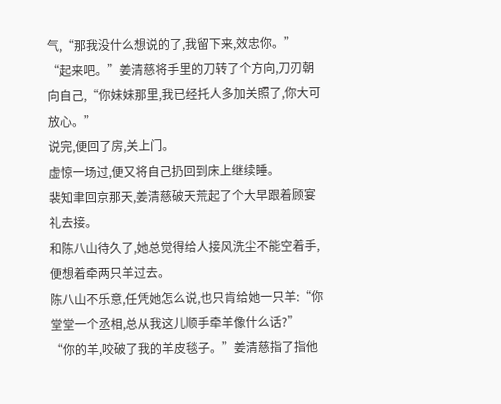气,“那我没什么想说的了,我留下来,效忠你。”
“起来吧。”姜清慈将手里的刀转了个方向,刀刃朝向自己,“你妹妹那里,我已经托人多加关照了,你大可放心。”
说完,便回了房,关上门。
虚惊一场过,便又将自己扔回到床上继续睡。
裴知聿回京那天,姜清慈破天荒起了个大早跟着顾宴礼去接。
和陈八山待久了,她总觉得给人接风洗尘不能空着手,便想着牵两只羊过去。
陈八山不乐意,任凭她怎么说,也只肯给她一只羊:“你堂堂一个丞相,总从我这儿顺手牵羊像什么话?”
“你的羊,咬破了我的羊皮毯子。”姜清慈指了指他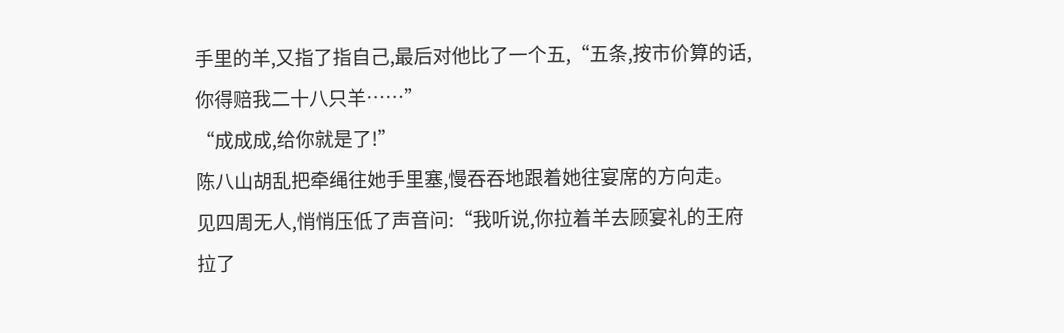手里的羊,又指了指自己,最后对他比了一个五,“五条,按市价算的话,你得赔我二十八只羊……”
“成成成,给你就是了!”
陈八山胡乱把牵绳往她手里塞,慢吞吞地跟着她往宴席的方向走。
见四周无人,悄悄压低了声音问:“我听说,你拉着羊去顾宴礼的王府拉了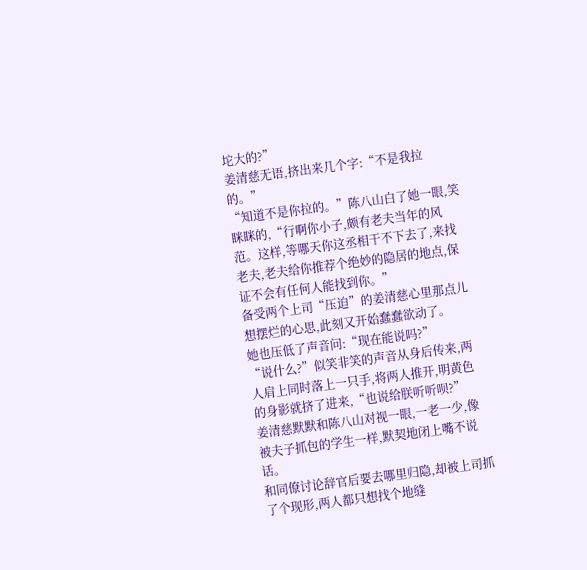坨大的?”
姜清慈无语,挤出来几个字:“不是我拉的。”
“知道不是你拉的。”陈八山白了她一眼,笑眯眯的,“行啊你小子,颇有老夫当年的风范。这样,等哪天你这丞相干不下去了,来找老夫,老夫给你推荐个绝妙的隐居的地点,保证不会有任何人能找到你。”
备受两个上司“压迫”的姜清慈心里那点儿想摆烂的心思,此刻又开始蠢蠢欲动了。
她也压低了声音问:“现在能说吗?”
“说什么?”似笑非笑的声音从身后传来,两人肩上同时落上一只手,将两人推开,明黄色的身影就挤了进来,“也说给朕听听呗?”
姜清慈默默和陈八山对视一眼,一老一少,像被夫子抓包的学生一样,默契地闭上嘴不说话。
和同僚讨论辞官后要去哪里归隐,却被上司抓了个现形,两人都只想找个地缝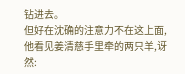钻进去。
但好在沈确的注意力不在这上面,他看见姜清慈手里牵的两只羊,讶然: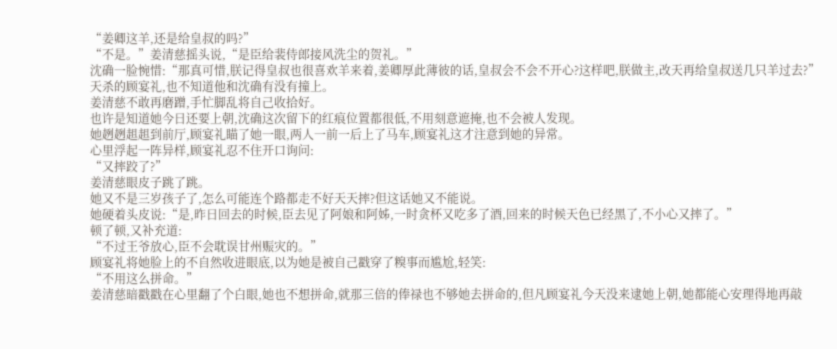“姜卿这羊,还是给皇叔的吗?”
“不是。”姜清慈摇头说,“是臣给裴侍郎接风洗尘的贺礼。”
沈确一脸惋惜:“那真可惜,朕记得皇叔也很喜欢羊来着,姜卿厚此薄彼的话,皇叔会不会不开心?这样吧,朕做主,改天再给皇叔送几只羊过去?”
天杀的顾宴礼,也不知道他和沈确有没有撞上。
姜清慈不敢再磨蹭,手忙脚乱将自己收拾好。
也许是知道她今日还要上朝,沈确这次留下的红痕位置都很低,不用刻意遮掩,也不会被人发现。
她趔趔趄趄到前厅,顾宴礼瞄了她一眼,两人一前一后上了马车,顾宴礼这才注意到她的异常。
心里浮起一阵异样,顾宴礼忍不住开口询问:
“又摔跤了?”
姜清慈眼皮子跳了跳。
她又不是三岁孩子了,怎么可能连个路都走不好天天摔?但这话她又不能说。
她硬着头皮说:“是,昨日回去的时候,臣去见了阿娘和阿姊,一时贪杯又吃多了酒,回来的时候天色已经黑了,不小心又摔了。”
顿了顿,又补充道:
“不过王爷放心,臣不会耽误甘州赈灾的。”
顾宴礼将她脸上的不自然收进眼底,以为她是被自己戳穿了糗事而尴尬,轻笑:
“不用这么拼命。”
姜清慈暗戳戳在心里翻了个白眼,她也不想拼命,就那三倍的俸禄也不够她去拼命的,但凡顾宴礼今天没来逮她上朝,她都能心安理得地再敲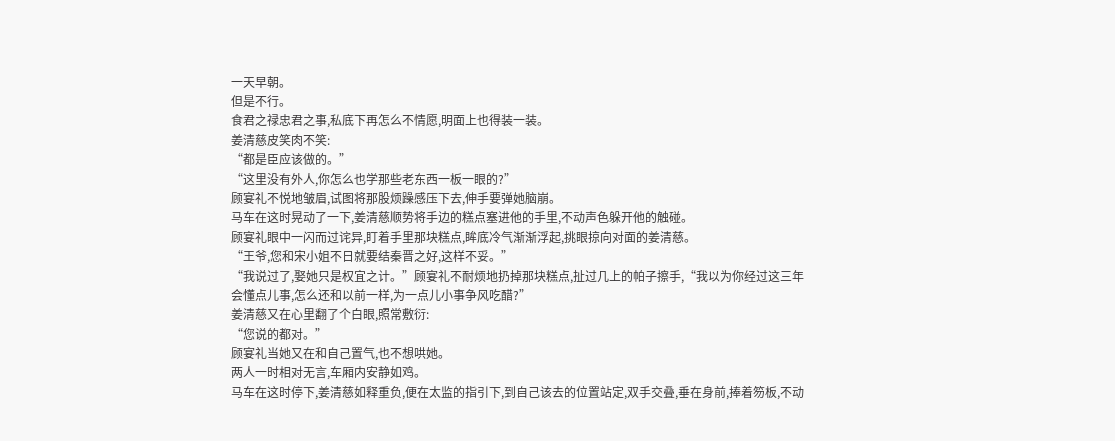一天早朝。
但是不行。
食君之禄忠君之事,私底下再怎么不情愿,明面上也得装一装。
姜清慈皮笑肉不笑:
“都是臣应该做的。”
“这里没有外人,你怎么也学那些老东西一板一眼的?”
顾宴礼不悦地皱眉,试图将那股烦躁感压下去,伸手要弹她脑崩。
马车在这时晃动了一下,姜清慈顺势将手边的糕点塞进他的手里,不动声色躲开他的触碰。
顾宴礼眼中一闪而过诧异,盯着手里那块糕点,眸底冷气渐渐浮起,挑眼掠向对面的姜清慈。
“王爷,您和宋小姐不日就要结秦晋之好,这样不妥。”
“我说过了,娶她只是权宜之计。”顾宴礼不耐烦地扔掉那块糕点,扯过几上的帕子擦手,“我以为你经过这三年会懂点儿事,怎么还和以前一样,为一点儿小事争风吃醋?”
姜清慈又在心里翻了个白眼,照常敷衍:
“您说的都对。”
顾宴礼当她又在和自己置气,也不想哄她。
两人一时相对无言,车厢内安静如鸡。
马车在这时停下,姜清慈如释重负,便在太监的指引下,到自己该去的位置站定,双手交叠,垂在身前,捧着笏板,不动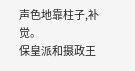声色地靠柱子,补觉。
保皇派和摄政王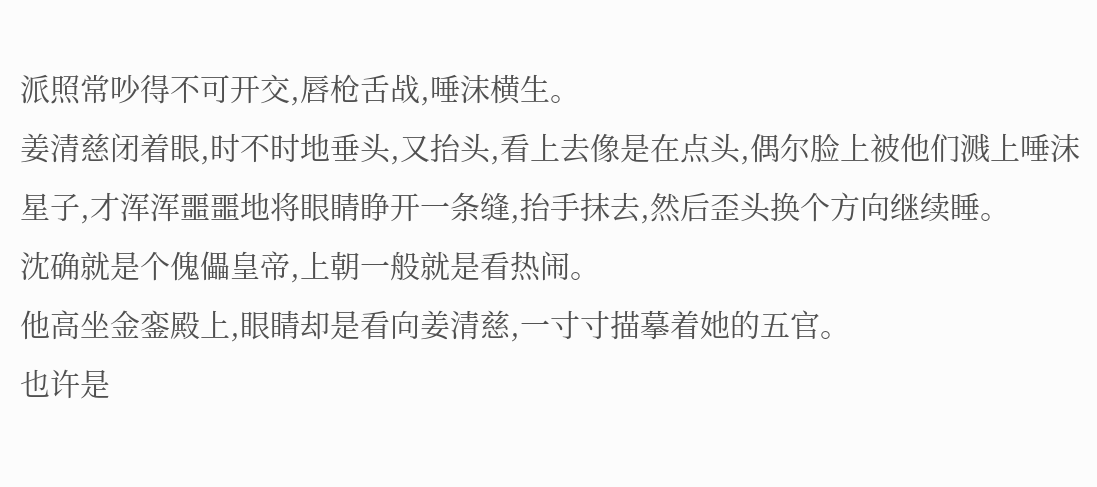派照常吵得不可开交,唇枪舌战,唾沫横生。
姜清慈闭着眼,时不时地垂头,又抬头,看上去像是在点头,偶尔脸上被他们溅上唾沫星子,才浑浑噩噩地将眼睛睁开一条缝,抬手抹去,然后歪头换个方向继续睡。
沈确就是个傀儡皇帝,上朝一般就是看热闹。
他高坐金銮殿上,眼睛却是看向姜清慈,一寸寸描摹着她的五官。
也许是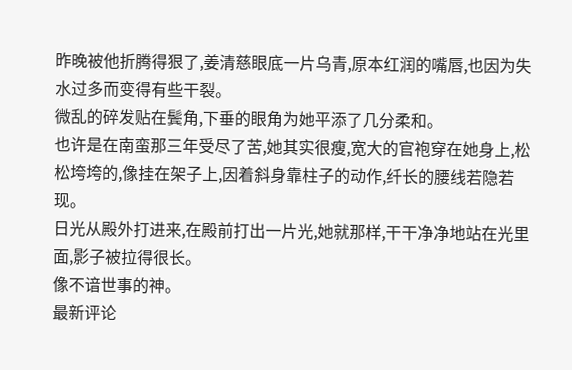昨晚被他折腾得狠了,姜清慈眼底一片乌青,原本红润的嘴唇,也因为失水过多而变得有些干裂。
微乱的碎发贴在鬓角,下垂的眼角为她平添了几分柔和。
也许是在南蛮那三年受尽了苦,她其实很瘦,宽大的官袍穿在她身上,松松垮垮的,像挂在架子上,因着斜身靠柱子的动作,纤长的腰线若隐若现。
日光从殿外打进来,在殿前打出一片光,她就那样,干干净净地站在光里面,影子被拉得很长。
像不谙世事的神。
最新评论